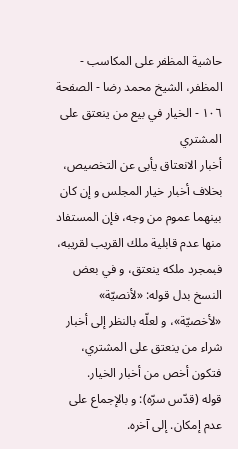حاشية المظفر على المكاسب - المظفر، الشيخ محمد رضا - الصفحة ١٠٦ - الخيار في بيع من ينعتق على المشتري
أخبار الانعتاق يأبى عن التخصيص، بخلاف أخبار خيار المجلس و إن كان بينهما عموم من وجه، فإن المستفاد منها عدم قابلية ملك القريب لقريبه، فبمجرد ملكه ينعتق، و في بعض النسخ بدل قوله: «لأنصيّة» «لأخصيّة»، و لعلّه بالنظر إلى أخبار شراء من ينعتق على المشتري، فتكون أخص من أخبار الخيار.
قوله (قدّس سرّه): و بالإجماع على عدم إمكان. إلى آخره.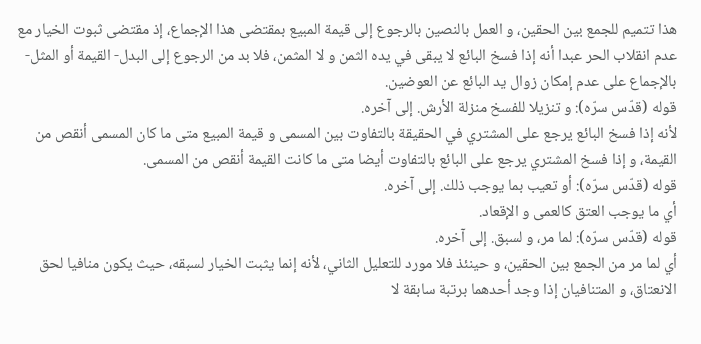هذا تتميم للجمع بين الحقين، و العمل بالنصين بالرجوع إلى قيمة المبيع بمقتضى هذا الإجماع، إذ مقتضى ثبوت الخيار مع عدم انقلاب الحر عبدا أنه إذا فسخ البائع لا يبقى في يده الثمن و لا المثمن، فلا بد من الرجوع إلى البدل- القيمة أو المثل- بالإجماع على عدم إمكان زوال يد البائع عن العوضين.
قوله (قدّس سرّه): و تنزيلا للفسخ منزلة الأرش. إلى آخره.
لأنه إذا فسخ البائع يرجع على المشتري في الحقيقة بالتفاوت بين المسمى و قيمة المبيع متى ما كان المسمى أنقص من القيمة، و إذا فسخ المشتري يرجع على البائع بالتفاوت أيضا متى ما كانت القيمة أنقص من المسمى.
قوله (قدّس سرّه): أو تعيب بما يوجب ذلك. إلى آخره.
أي ما يوجب العتق كالعمى و الإقعاد.
قوله (قدّس سرّه): لما مر، و لسبق. إلى آخره.
أي لما مر من الجمع بين الحقين، و حينئذ فلا مورد للتعليل الثاني، لأنه إنما يثبت الخيار لسبقه، حيث يكون منافيا لحق الانعتاق، و المتنافيان إذا وجد أحدهما برتبة سابقة لا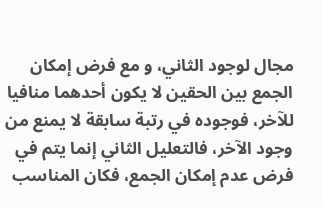مجال لوجود الثاني، و مع فرض إمكان الجمع بين الحقين لا يكون أحدهما منافيا للآخر، فوجوده في رتبة سابقة لا يمنع من وجود الآخر، فالتعليل الثاني إنما يتم في فرض عدم إمكان الجمع، فكان المناسب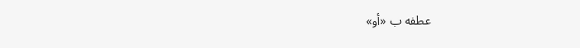عطفه ب «أو»